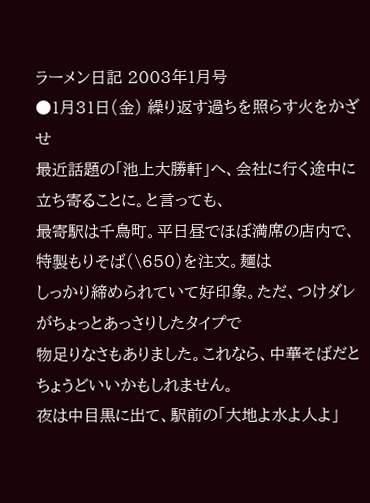ラーメン日記 2003年1月号
●1月31日(金) 繰り返す過ちを照らす火をかざせ
最近話題の「池上大勝軒」へ、会社に行く途中に立ち寄ることに。と言っても、
最寄駅は千鳥町。平日昼でほぼ満席の店内で、特製もりそば(\650)を注文。麺は
しっかり締められていて好印象。ただ、つけダレがちょっとあっさりしたタイプで
物足りなさもありました。これなら、中華そばだとちょうどいいかもしれません。
夜は中目黒に出て、駅前の「大地よ水よ人よ」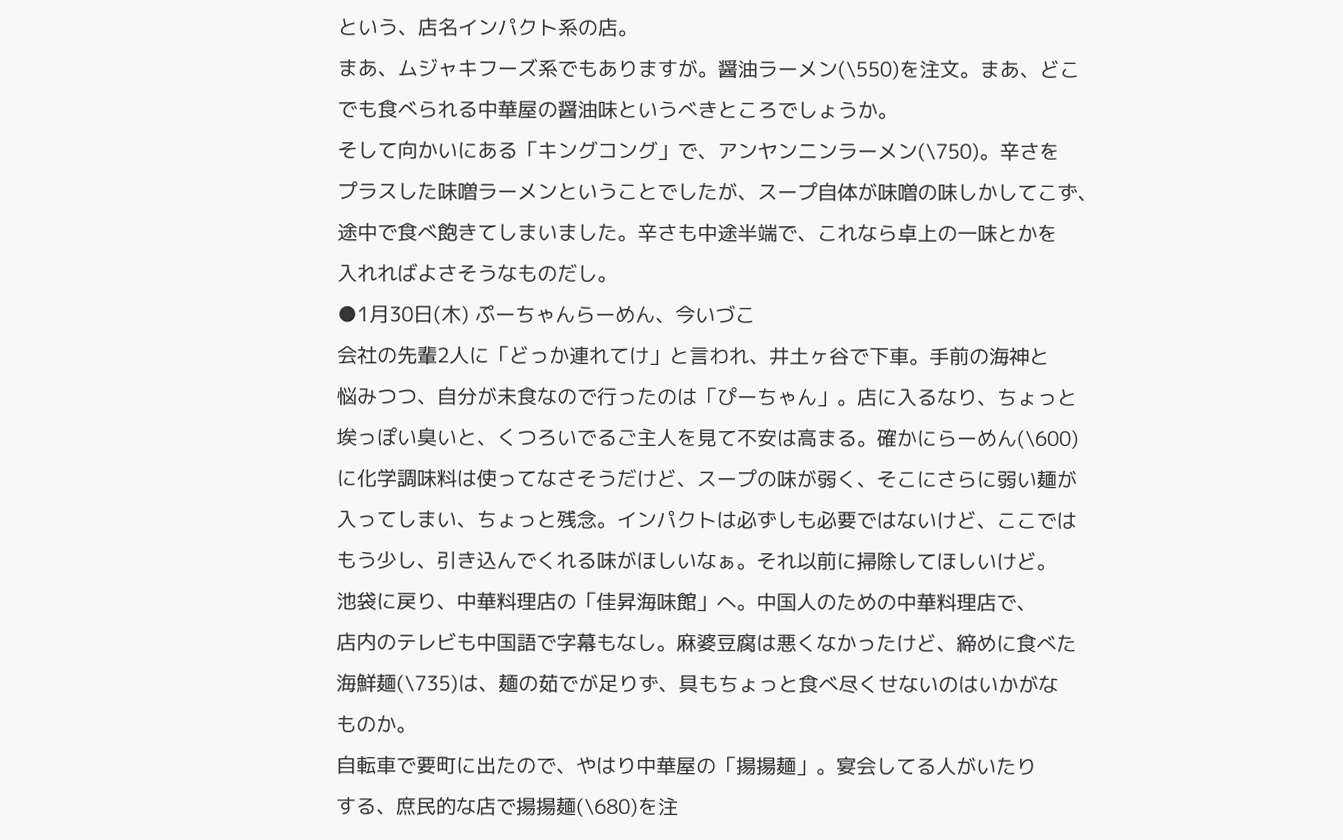という、店名インパクト系の店。
まあ、ムジャキフーズ系でもありますが。醤油ラーメン(\550)を注文。まあ、どこ
でも食べられる中華屋の醤油味というべきところでしょうか。
そして向かいにある「キングコング」で、アンヤンニンラーメン(\750)。辛さを
プラスした味噌ラーメンということでしたが、スープ自体が味噌の味しかしてこず、
途中で食べ飽きてしまいました。辛さも中途半端で、これなら卓上の一味とかを
入れればよさそうなものだし。
●1月30日(木) ぷーちゃんらーめん、今いづこ
会社の先輩2人に「どっか連れてけ」と言われ、井土ヶ谷で下車。手前の海神と
悩みつつ、自分が未食なので行ったのは「ぴーちゃん」。店に入るなり、ちょっと
埃っぽい臭いと、くつろいでるご主人を見て不安は高まる。確かにらーめん(\600)
に化学調味料は使ってなさそうだけど、スープの味が弱く、そこにさらに弱い麺が
入ってしまい、ちょっと残念。インパクトは必ずしも必要ではないけど、ここでは
もう少し、引き込んでくれる味がほしいなぁ。それ以前に掃除してほしいけど。
池袋に戻り、中華料理店の「佳昇海味館」へ。中国人のための中華料理店で、
店内のテレビも中国語で字幕もなし。麻婆豆腐は悪くなかったけど、締めに食べた
海鮮麺(\735)は、麺の茹でが足りず、具もちょっと食べ尽くせないのはいかがな
ものか。
自転車で要町に出たので、やはり中華屋の「揚揚麺」。宴会してる人がいたり
する、庶民的な店で揚揚麺(\680)を注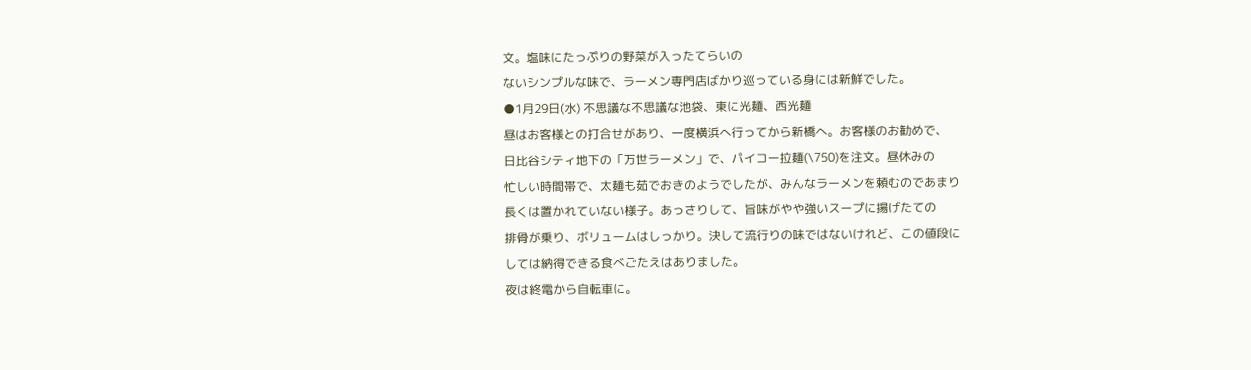文。塩味にたっぷりの野菜が入ったてらいの
ないシンプルな味で、ラーメン専門店ばかり巡っている身には新鮮でした。
●1月29日(水) 不思議な不思議な池袋、東に光麺、西光麺
昼はお客様との打合せがあり、一度横浜へ行ってから新橋へ。お客様のお勧めで、
日比谷シティ地下の「万世ラーメン」で、パイコー拉麺(\750)を注文。昼休みの
忙しい時間帯で、太麺も茹でおきのようでしたが、みんなラーメンを頼むのであまり
長くは置かれていない様子。あっさりして、旨味がやや強いスープに揚げたての
排骨が乗り、ボリュームはしっかり。決して流行りの味ではないけれど、この値段に
しては納得できる食べごたえはありました。
夜は終電から自転車に。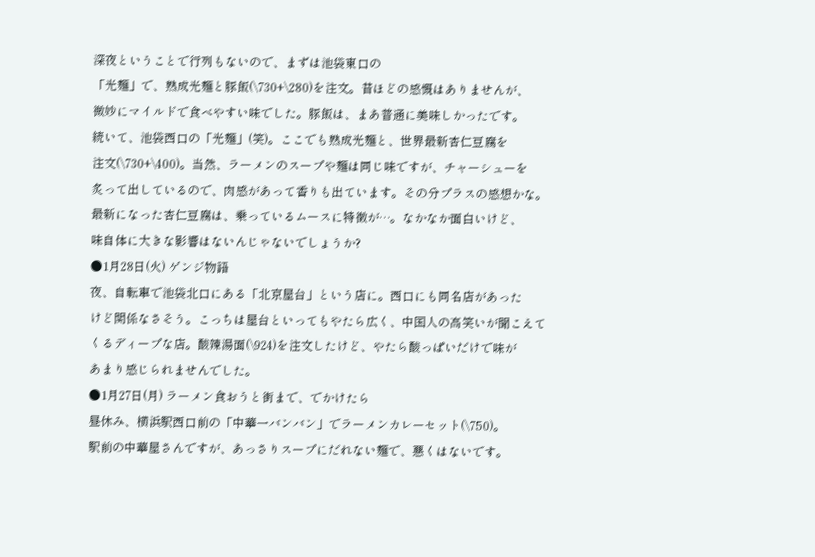深夜ということで行列もないので、まずは池袋東口の
「光麺」で、熟成光麺と豚飯(\730+\280)を注文。昔ほどの感慨はありませんが、
微妙にマイルドで食べやすい味でした。豚飯は、まあ普通に美味しかったです。
続いて、池袋西口の「光麺」(笑)。ここでも熟成光麺と、世界最新杏仁豆腐を
注文(\730+\400)。当然、ラーメンのスープや麺は同じ味ですが、チャーシューを
炙って出しているので、肉感があって香りも出ています。その分プラスの感想かな。
最新になった杏仁豆腐は、乗っているムースに特徴が…。なかなか面白いけど、
味自体に大きな影響はないんじゃないでしょうか?
●1月28日(火) ゲンジ物語
夜、自転車で池袋北口にある「北京屋台」という店に。西口にも同名店があった
けど関係なさそう。こっちは屋台といってもやたら広く、中国人の高笑いが聞こえて
くるディープな店。酸辣湯面(\924)を注文したけど、やたら酸っぱいだけで味が
あまり感じられませんでした。
●1月27日(月) ラーメン食おうと街まで、でかけたら
昼休み、横浜駅西口前の「中華一バンバン」でラーメンカレーセット(\750)。
駅前の中華屋さんですが、あっさりスープにだれない麺で、悪くはないです。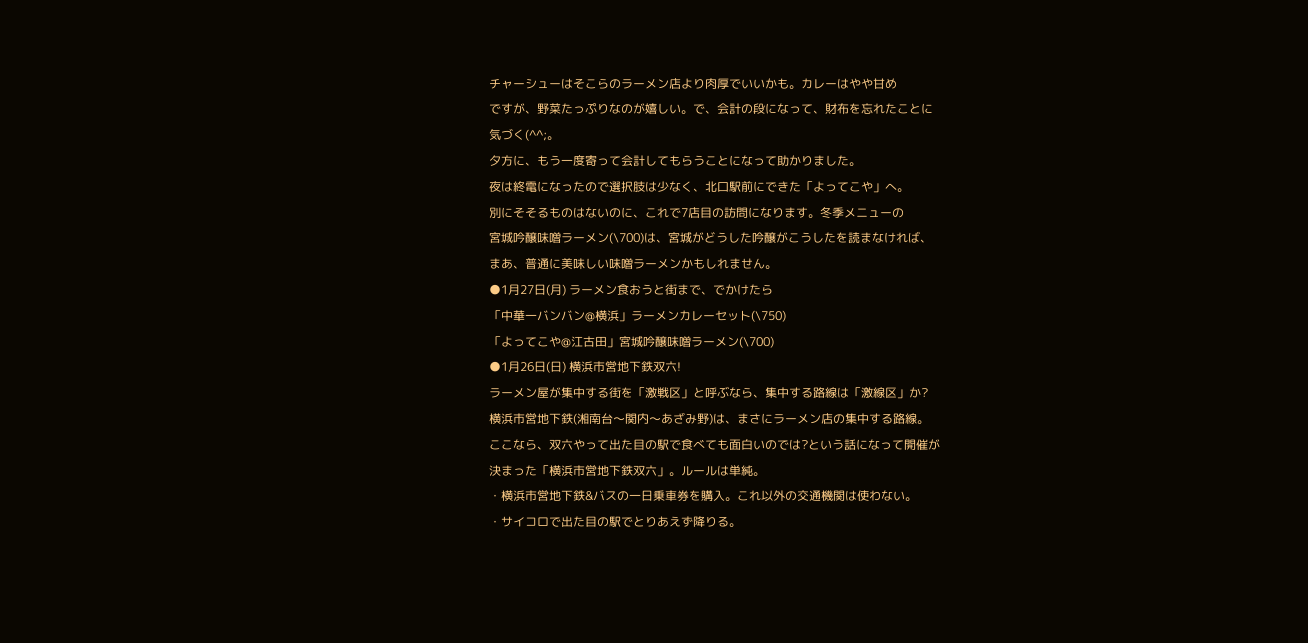チャーシューはそこらのラーメン店より肉厚でいいかも。カレーはやや甘め
ですが、野菜たっぷりなのが嬉しい。で、会計の段になって、財布を忘れたことに
気づく(^^;。
夕方に、もう一度寄って会計してもらうことになって助かりました。
夜は終電になったので選択肢は少なく、北口駅前にできた「よってこや」へ。
別にそそるものはないのに、これで7店目の訪問になります。冬季メニューの
宮城吟醸味噌ラーメン(\700)は、宮城がどうした吟醸がこうしたを読まなければ、
まあ、普通に美味しい味噌ラーメンかもしれません。
●1月27日(月) ラーメン食おうと街まで、でかけたら
「中華一バンバン@横浜」ラーメンカレーセット(\750)
「よってこや@江古田」宮城吟醸味噌ラーメン(\700)
●1月26日(日) 横浜市営地下鉄双六!
ラーメン屋が集中する街を「激戦区」と呼ぶなら、集中する路線は「激線区」か?
横浜市営地下鉄(湘南台〜関内〜あざみ野)は、まさにラーメン店の集中する路線。
ここなら、双六やって出た目の駅で食べても面白いのでは?という話になって開催が
決まった「横浜市営地下鉄双六」。ルールは単純。
・横浜市営地下鉄&バスの一日乗車券を購入。これ以外の交通機関は使わない。
・サイコロで出た目の駅でとりあえず降りる。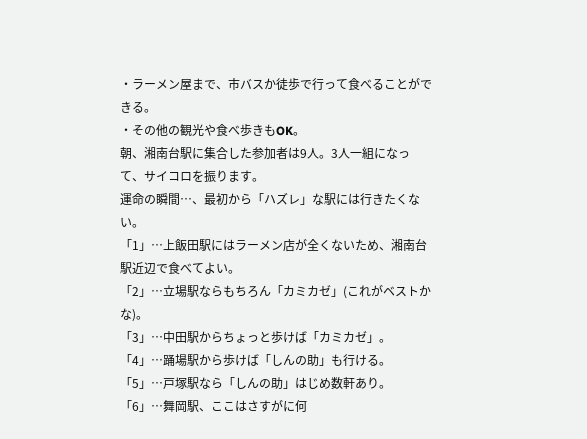・ラーメン屋まで、市バスか徒歩で行って食べることができる。
・その他の観光や食べ歩きもOK。
朝、湘南台駅に集合した参加者は9人。3人一組になって、サイコロを振ります。
運命の瞬間…、最初から「ハズレ」な駅には行きたくない。
「1」…上飯田駅にはラーメン店が全くないため、湘南台駅近辺で食べてよい。
「2」…立場駅ならもちろん「カミカゼ」(これがベストかな)。
「3」…中田駅からちょっと歩けば「カミカゼ」。
「4」…踊場駅から歩けば「しんの助」も行ける。
「5」…戸塚駅なら「しんの助」はじめ数軒あり。
「6」…舞岡駅、ここはさすがに何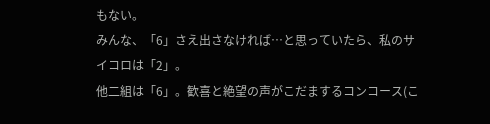もない。
みんな、「6」さえ出さなければ…と思っていたら、私のサイコロは「2」。
他二組は「6」。歓喜と絶望の声がこだまするコンコース(こ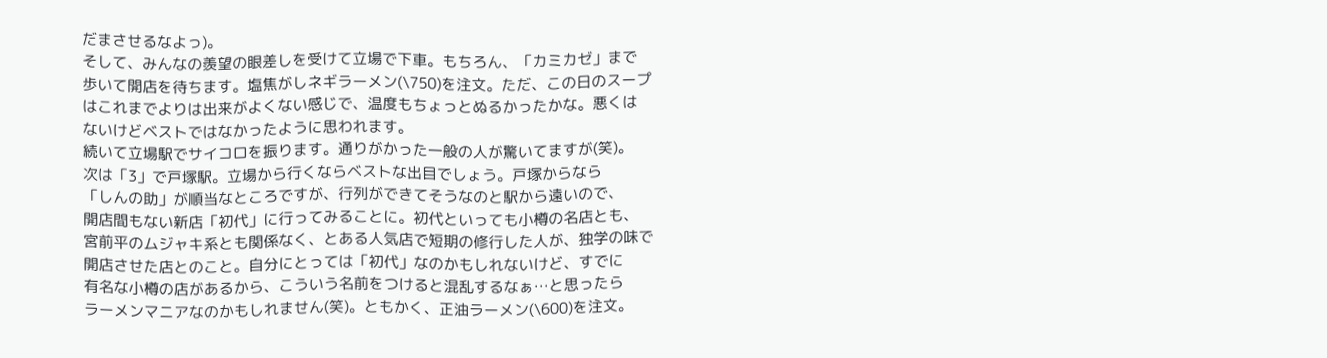だまさせるなよっ)。
そして、みんなの羨望の眼差しを受けて立場で下車。もちろん、「カミカゼ」まで
歩いて開店を待ちます。塩焦がしネギラーメン(\750)を注文。ただ、この日のスープ
はこれまでよりは出来がよくない感じで、温度もちょっとぬるかったかな。悪くは
ないけどベストではなかったように思われます。
続いて立場駅でサイコロを振ります。通りがかった一般の人が驚いてますが(笑)。
次は「3」で戸塚駅。立場から行くならベストな出目でしょう。戸塚からなら
「しんの助」が順当なところですが、行列ができてそうなのと駅から遠いので、
開店間もない新店「初代」に行ってみることに。初代といっても小樽の名店とも、
宮前平のムジャキ系とも関係なく、とある人気店で短期の修行した人が、独学の味で
開店させた店とのこと。自分にとっては「初代」なのかもしれないけど、すでに
有名な小樽の店があるから、こういう名前をつけると混乱するなぁ…と思ったら
ラーメンマニアなのかもしれません(笑)。ともかく、正油ラーメン(\600)を注文。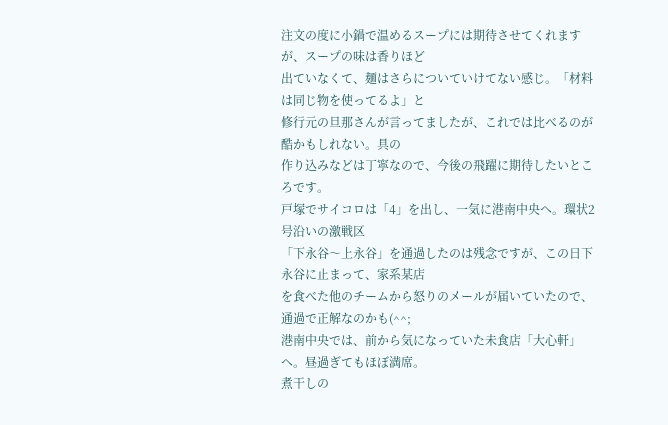注文の度に小鍋で温めるスープには期待させてくれますが、スープの味は香りほど
出ていなくて、麺はさらについていけてない感じ。「材料は同じ物を使ってるよ」と
修行元の旦那さんが言ってましたが、これでは比べるのが酷かもしれない。具の
作り込みなどは丁寧なので、今後の飛躍に期待したいところです。
戸塚でサイコロは「4」を出し、一気に港南中央へ。環状2号沿いの激戦区
「下永谷〜上永谷」を通過したのは残念ですが、この日下永谷に止まって、家系某店
を食べた他のチームから怒りのメールが届いていたので、通過で正解なのかも(^^;
港南中央では、前から気になっていた未食店「大心軒」へ。昼過ぎてもほぼ満席。
煮干しの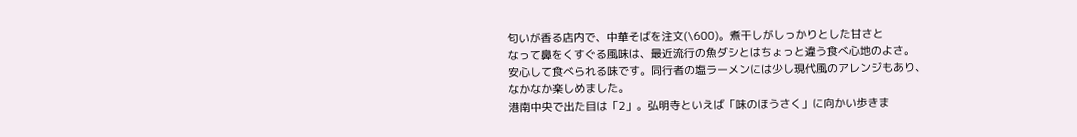匂いが香る店内で、中華そばを注文(\600)。煮干しがしっかりとした甘さと
なって鼻をくすぐる風味は、最近流行の魚ダシとはちょっと違う食べ心地のよさ。
安心して食べられる味です。同行者の塩ラーメンには少し現代風のアレンジもあり、
なかなか楽しめました。
港南中央で出た目は「2」。弘明寺といえば「味のほうさく」に向かい歩きま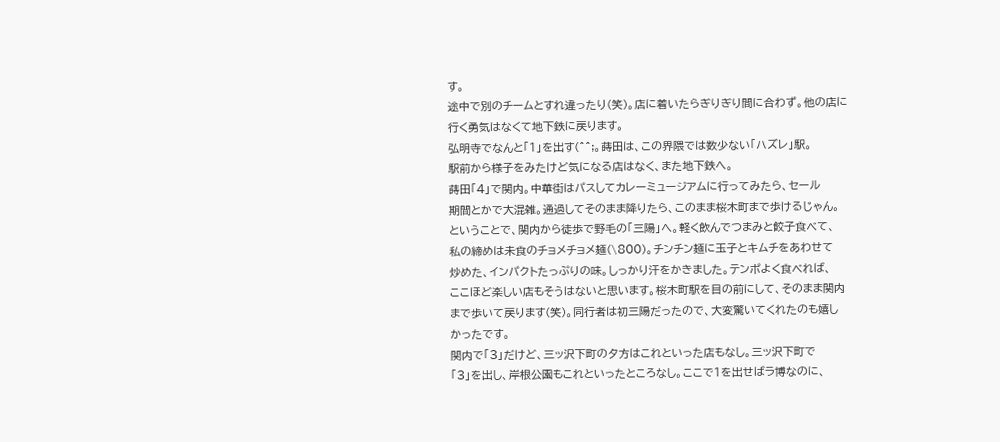す。
途中で別のチームとすれ違ったり(笑)。店に着いたらぎりぎり間に合わず。他の店に
行く勇気はなくて地下鉄に戻ります。
弘明寺でなんと「1」を出す(^^;。蒔田は、この界隈では数少ない「ハズレ」駅。
駅前から様子をみたけど気になる店はなく、また地下鉄へ。
蒔田「4」で関内。中華街はパスしてカレーミュージアムに行ってみたら、セール
期間とかで大混雑。通過してそのまま降りたら、このまま桜木町まで歩けるじゃん。
ということで、関内から徒歩で野毛の「三陽」へ。軽く飲んでつまみと餃子食べて、
私の締めは未食のチョメチョメ麺(\800)。チンチン麺に玉子とキムチをあわせて
炒めた、インパクトたっぷりの味。しっかり汗をかきました。テンポよく食べれば、
ここほど楽しい店もそうはないと思います。桜木町駅を目の前にして、そのまま関内
まで歩いて戻ります(笑)。同行者は初三陽だったので、大変驚いてくれたのも嬉し
かったです。
関内で「3」だけど、三ッ沢下町の夕方はこれといった店もなし。三ッ沢下町で
「3」を出し、岸根公園もこれといったところなし。ここで1を出せばラ博なのに、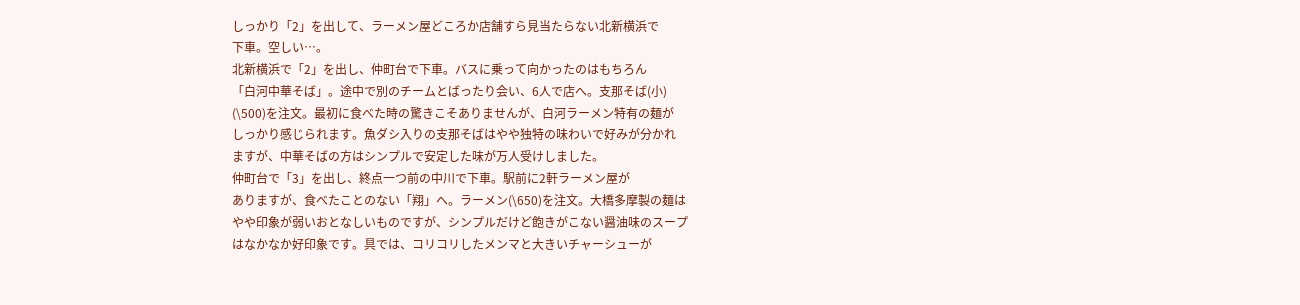しっかり「2」を出して、ラーメン屋どころか店舗すら見当たらない北新横浜で
下車。空しい…。
北新横浜で「2」を出し、仲町台で下車。バスに乗って向かったのはもちろん
「白河中華そば」。途中で別のチームとばったり会い、6人で店へ。支那そば(小)
(\500)を注文。最初に食べた時の驚きこそありませんが、白河ラーメン特有の麺が
しっかり感じられます。魚ダシ入りの支那そばはやや独特の味わいで好みが分かれ
ますが、中華そばの方はシンプルで安定した味が万人受けしました。
仲町台で「3」を出し、終点一つ前の中川で下車。駅前に2軒ラーメン屋が
ありますが、食べたことのない「翔」へ。ラーメン(\650)を注文。大橋多摩製の麺は
やや印象が弱いおとなしいものですが、シンプルだけど飽きがこない醤油味のスープ
はなかなか好印象です。具では、コリコリしたメンマと大きいチャーシューが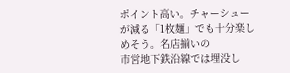ポイント高い。チャーシューが減る「1枚麺」でも十分楽しめそう。名店揃いの
市営地下鉄沿線では埋没し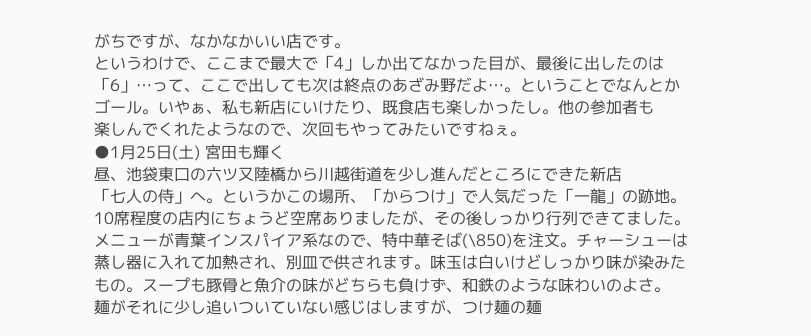がちですが、なかなかいい店です。
というわけで、ここまで最大で「4」しか出てなかった目が、最後に出したのは
「6」…って、ここで出しても次は終点のあざみ野だよ…。ということでなんとか
ゴール。いやぁ、私も新店にいけたり、既食店も楽しかったし。他の参加者も
楽しんでくれたようなので、次回もやってみたいですねぇ。
●1月25日(土) 宮田も輝く
昼、池袋東口の六ツ又陸橋から川越街道を少し進んだところにできた新店
「七人の侍」へ。というかこの場所、「からつけ」で人気だった「一龍」の跡地。
10席程度の店内にちょうど空席ありましたが、その後しっかり行列できてました。
メニューが青葉インスパイア系なので、特中華そば(\850)を注文。チャーシューは
蒸し器に入れて加熱され、別皿で供されます。味玉は白いけどしっかり味が染みた
もの。スープも豚骨と魚介の味がどちらも負けず、和鉄のような味わいのよさ。
麺がそれに少し追いついていない感じはしますが、つけ麺の麺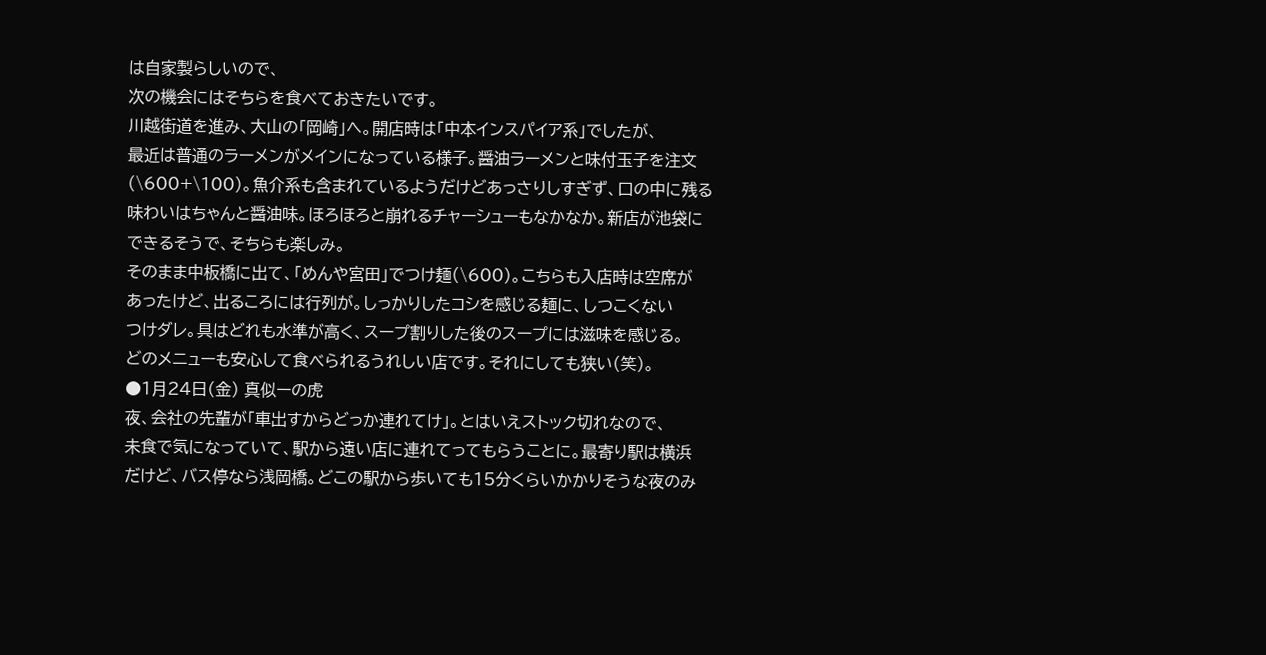は自家製らしいので、
次の機会にはそちらを食べておきたいです。
川越街道を進み、大山の「岡崎」へ。開店時は「中本インスパイア系」でしたが、
最近は普通のラーメンがメインになっている様子。醤油ラーメンと味付玉子を注文
(\600+\100)。魚介系も含まれているようだけどあっさりしすぎず、口の中に残る
味わいはちゃんと醤油味。ほろほろと崩れるチャーシューもなかなか。新店が池袋に
できるそうで、そちらも楽しみ。
そのまま中板橋に出て、「めんや宮田」でつけ麺(\600)。こちらも入店時は空席が
あったけど、出るころには行列が。しっかりしたコシを感じる麺に、しつこくない
つけダレ。具はどれも水準が高く、スープ割りした後のスープには滋味を感じる。
どのメニューも安心して食べられるうれしい店です。それにしても狭い(笑)。
●1月24日(金) 真似ーの虎
夜、会社の先輩が「車出すからどっか連れてけ」。とはいえストック切れなので、
未食で気になっていて、駅から遠い店に連れてってもらうことに。最寄り駅は横浜
だけど、バス停なら浅岡橋。どこの駅から歩いても15分くらいかかりそうな夜のみ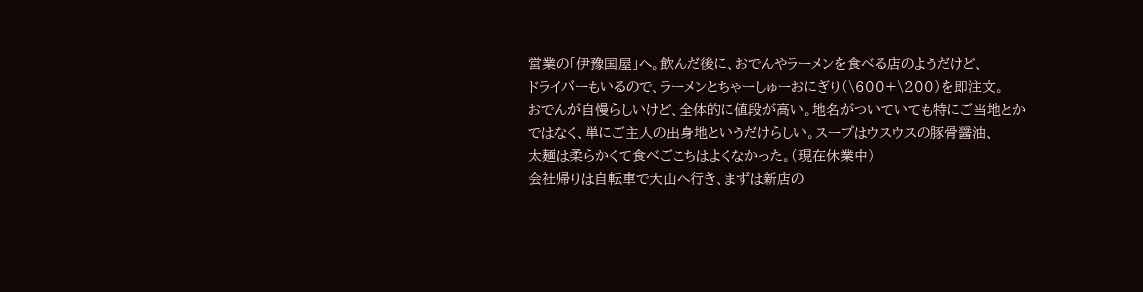営業の「伊豫国屋」へ。飲んだ後に、おでんやラーメンを食べる店のようだけど、
ドライバーもいるので、ラーメンとちゃーしゅーおにぎり(\600+\200)を即注文。
おでんが自慢らしいけど、全体的に値段が高い。地名がついていても特にご当地とか
ではなく、単にご主人の出身地というだけらしい。スープはウスウスの豚骨醤油、
太麺は柔らかくて食べごこちはよくなかった。(現在休業中)
会社帰りは自転車で大山へ行き、まずは新店の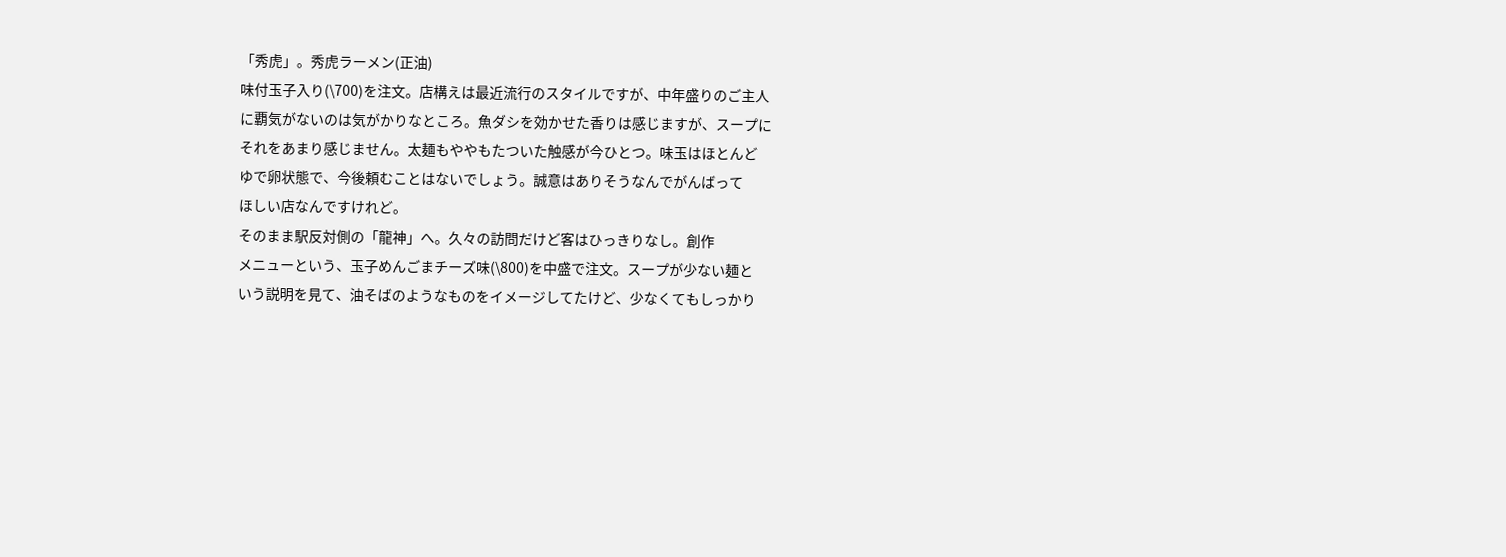「秀虎」。秀虎ラーメン(正油)
味付玉子入り(\700)を注文。店構えは最近流行のスタイルですが、中年盛りのご主人
に覇気がないのは気がかりなところ。魚ダシを効かせた香りは感じますが、スープに
それをあまり感じません。太麺もややもたついた触感が今ひとつ。味玉はほとんど
ゆで卵状態で、今後頼むことはないでしょう。誠意はありそうなんでがんばって
ほしい店なんですけれど。
そのまま駅反対側の「龍神」へ。久々の訪問だけど客はひっきりなし。創作
メニューという、玉子めんごまチーズ味(\800)を中盛で注文。スープが少ない麺と
いう説明を見て、油そばのようなものをイメージしてたけど、少なくてもしっかり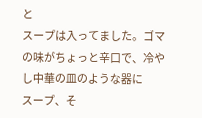と
スープは入ってました。ゴマの味がちょっと辛口で、冷やし中華の皿のような器に
スープ、そ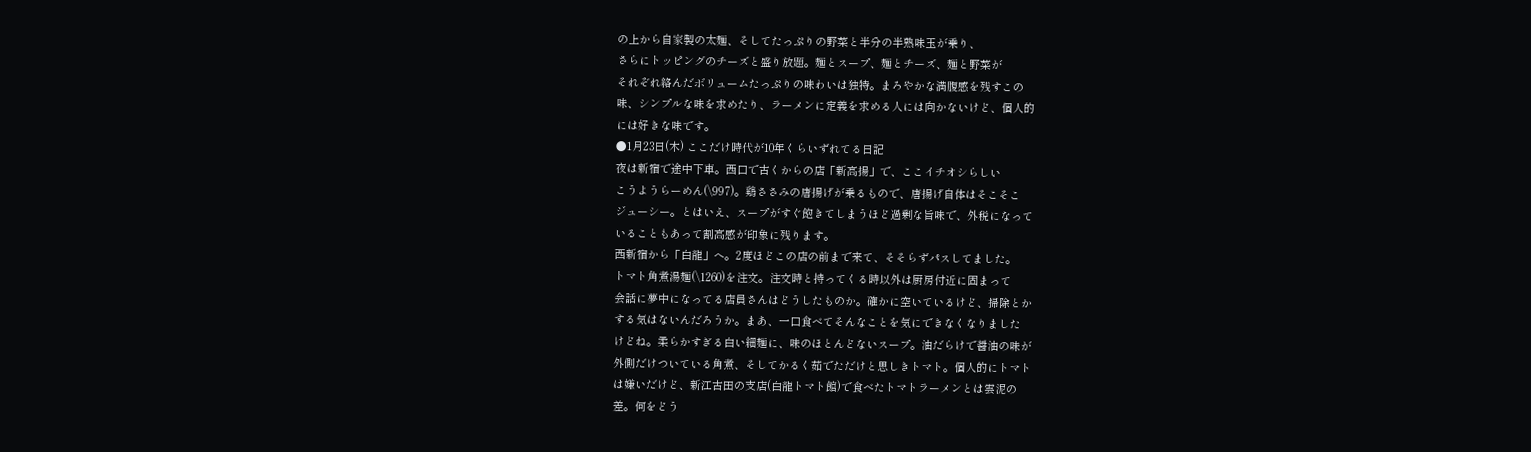の上から自家製の太麺、そしてたっぷりの野菜と半分の半熟味玉が乗り、
さらにトッピングのチーズと盛り放題。麺とスープ、麺とチーズ、麺と野菜が
それぞれ絡んだボリュームたっぷりの味わいは独特。まろやかな満腹感を残すこの
味、シンプルな味を求めたり、ラーメンに定義を求める人には向かないけど、個人的
には好きな味です。
●1月23日(木) ここだけ時代が10年くらいずれてる日記
夜は新宿で途中下車。西口で古くからの店「新高揚」で、ここイチオシらしい
こうようらーめん(\997)。鶏ささみの唐揚げが乗るもので、唐揚げ自体はそこそこ
ジューシー。とはいえ、スープがすぐ飽きてしまうほど過剰な旨味で、外税になって
いることもあって割高感が印象に残ります。
西新宿から「白龍」へ。2度ほどこの店の前まで来て、そそらずパスしてました。
トマト角煮湯麺(\1260)を注文。注文時と持ってくる時以外は厨房付近に固まって
会話に夢中になってる店員さんはどうしたものか。確かに空いているけど、掃除とか
する気はないんだろうか。まあ、一口食べてそんなことを気にできなくなりました
けどね。柔らかすぎる白い細麺に、味のほとんどないスープ。油だらけで醤油の味が
外側だけついている角煮、そしてかるく茹でただけと思しきトマト。個人的にトマト
は嫌いだけど、新江古田の支店(白龍トマト館)で食べたトマトラーメンとは雲泥の
差。何をどう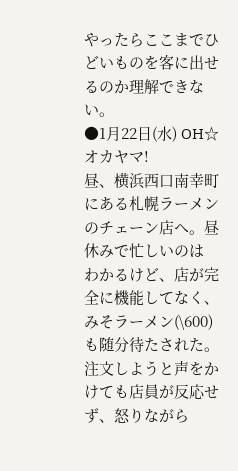やったらここまでひどいものを客に出せるのか理解できない。
●1月22日(水) OH☆オカヤマ!
昼、横浜西口南幸町にある札幌ラーメンのチェーン店へ。昼休みで忙しいのは
わかるけど、店が完全に機能してなく、みそラーメン(\600)も随分待たされた。
注文しようと声をかけても店員が反応せず、怒りながら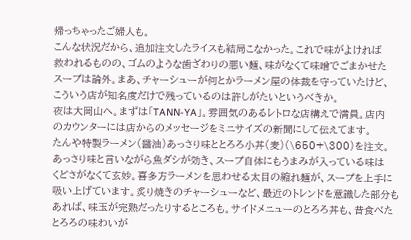帰っちゃったご婦人も。
こんな状況だから、追加注文したライスも結局こなかった。これで味がよければ
救われるものの、ゴムのような歯ざわりの悪い麺、味がなくて味噌でごまかせた
スープは論外。まあ、チャーシューが何とかラーメン屋の体裁を守っていたけど、
こういう店が知名度だけで残っているのは許しがたいというべきか。
夜は大岡山へ。まずは「TANN-YA」。雰囲気のあるレトロな店構えで満員。店内
のカウンターには店からのメッセージをミニサイズの新聞にして伝えてます。
たんや特製ラーメン(醤油)あっさり味ととろろ小丼(麦)(\650+\300)を注文。
あっさり味と言いながら魚ダシが効き、スープ自体にもうまみが入っている味は
くどさがなくて玄妙。喜多方ラーメンを思わせる太目の縮れ麺が、スープを上手に
吸い上げています。炙り焼きのチャーシューなど、最近のトレンドを意識した部分も
あれば、味玉が完熟だったりするところも。サイドメニューのとろろ丼も、昔食べた
とろろの味わいが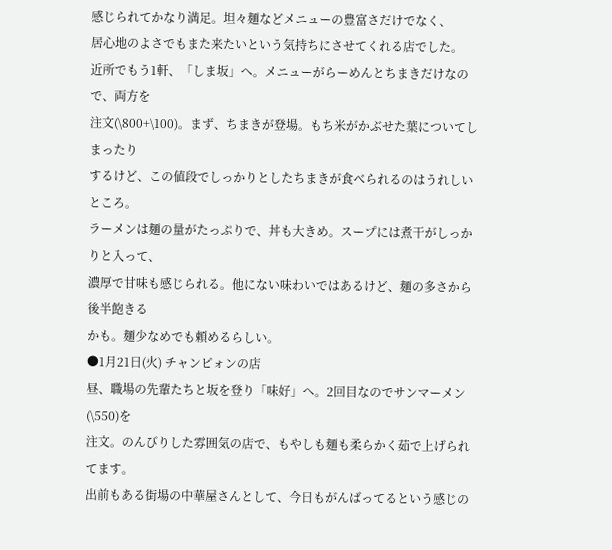感じられてかなり満足。坦々麺などメニューの豊富さだけでなく、
居心地のよさでもまた来たいという気持ちにさせてくれる店でした。
近所でもう1軒、「しま坂」へ。メニューがらーめんとちまきだけなので、両方を
注文(\800+\100)。まず、ちまきが登場。もち米がかぶせた葉についてしまったり
するけど、この値段でしっかりとしたちまきが食べられるのはうれしいところ。
ラーメンは麺の量がたっぷりで、丼も大きめ。スープには煮干がしっかりと入って、
濃厚で甘味も感じられる。他にない味わいではあるけど、麺の多さから後半飽きる
かも。麺少なめでも頼めるらしい。
●1月21日(火) チャンピォンの店
昼、職場の先輩たちと坂を登り「味好」へ。2回目なのでサンマーメン(\550)を
注文。のんびりした雰囲気の店で、もやしも麺も柔らかく茹で上げられてます。
出前もある街場の中華屋さんとして、今日もがんばってるという感じの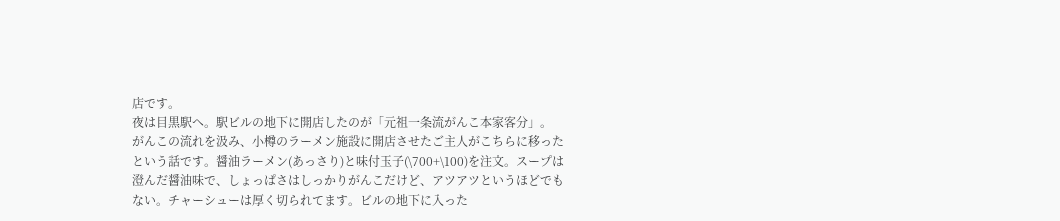店です。
夜は目黒駅へ。駅ビルの地下に開店したのが「元祖一条流がんこ本家客分」。
がんこの流れを汲み、小樽のラーメン施設に開店させたご主人がこちらに移った
という話です。醤油ラーメン(あっさり)と味付玉子(\700+\100)を注文。スープは
澄んだ醤油味で、しょっぱさはしっかりがんこだけど、アツアツというほどでも
ない。チャーシューは厚く切られてます。ビルの地下に入った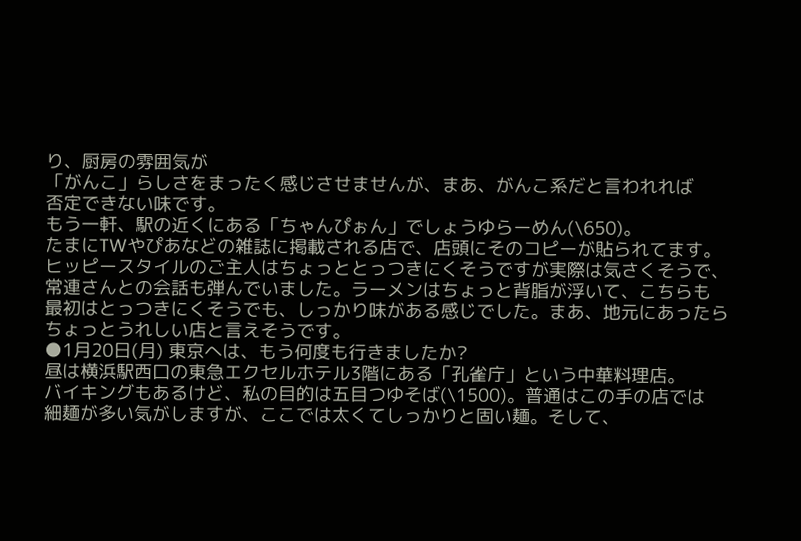り、厨房の雰囲気が
「がんこ」らしさをまったく感じさせませんが、まあ、がんこ系だと言われれば
否定できない味です。
もう一軒、駅の近くにある「ちゃんぴぉん」でしょうゆらーめん(\650)。
たまにTWやぴあなどの雑誌に掲載される店で、店頭にそのコピーが貼られてます。
ヒッピースタイルのご主人はちょっととっつきにくそうですが実際は気さくそうで、
常連さんとの会話も弾んでいました。ラーメンはちょっと背脂が浮いて、こちらも
最初はとっつきにくそうでも、しっかり味がある感じでした。まあ、地元にあったら
ちょっとうれしい店と言えそうです。
●1月20日(月) 東京へは、もう何度も行きましたか?
昼は横浜駅西口の東急エクセルホテル3階にある「孔雀庁」という中華料理店。
バイキングもあるけど、私の目的は五目つゆそば(\1500)。普通はこの手の店では
細麺が多い気がしますが、ここでは太くてしっかりと固い麺。そして、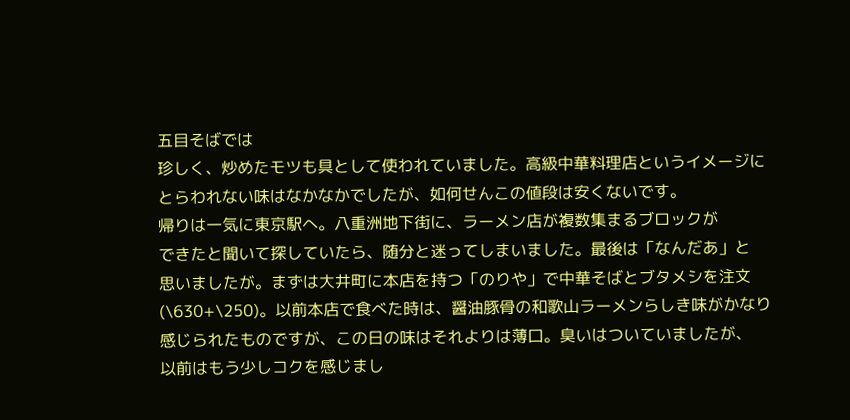五目そばでは
珍しく、炒めたモツも具として使われていました。高級中華料理店というイメージに
とらわれない味はなかなかでしたが、如何せんこの値段は安くないです。
帰りは一気に東京駅へ。八重洲地下街に、ラーメン店が複数集まるブロックが
できたと聞いて探していたら、随分と迷ってしまいました。最後は「なんだあ」と
思いましたが。まずは大井町に本店を持つ「のりや」で中華そばとブタメシを注文
(\630+\250)。以前本店で食べた時は、醤油豚骨の和歌山ラーメンらしき味がかなり
感じられたものですが、この日の味はそれよりは薄口。臭いはついていましたが、
以前はもう少しコクを感じまし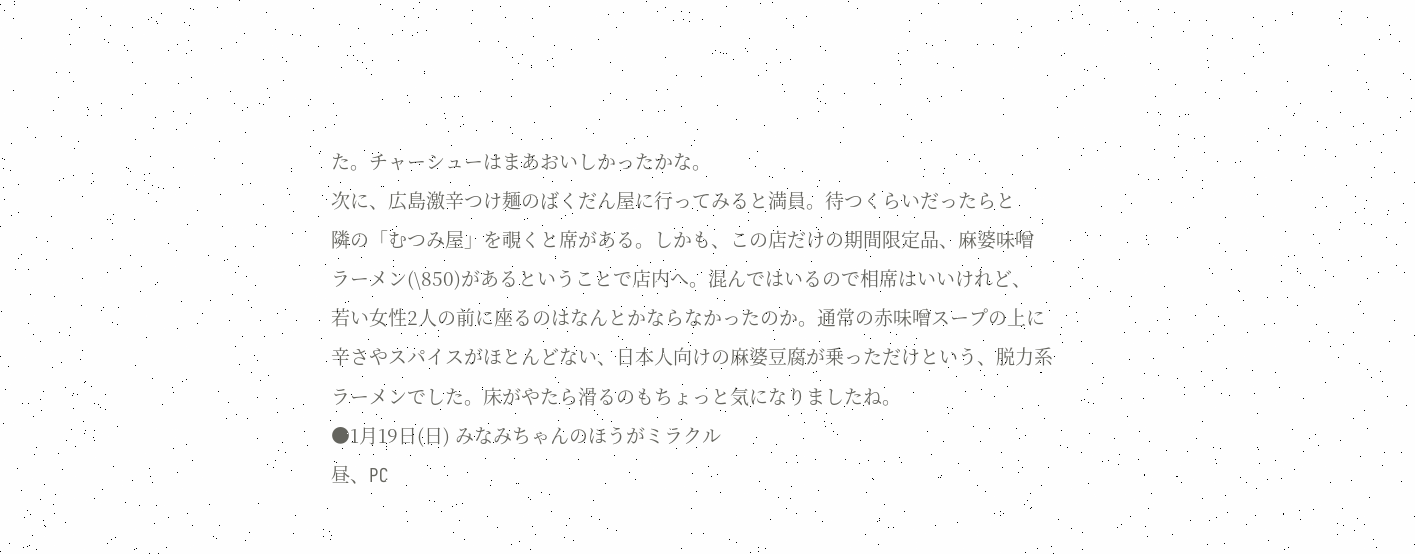た。チャーシューはまあおいしかったかな。
次に、広島激辛つけ麺のばくだん屋に行ってみると満員。待つくらいだったらと
隣の「むつみ屋」を覗くと席がある。しかも、この店だけの期間限定品、麻婆味噌
ラーメン(\850)があるということで店内へ。混んではいるので相席はいいけれど、
若い女性2人の前に座るのはなんとかならなかったのか。通常の赤味噌スープの上に
辛さやスパイスがほとんどない、日本人向けの麻婆豆腐が乗っただけという、脱力系
ラーメンでした。床がやたら滑るのもちょっと気になりましたね。
●1月19日(日) みなみちゃんのほうがミラクル
昼、PC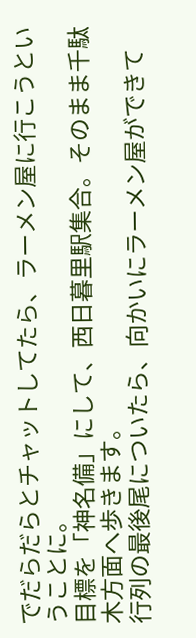でだらだらとチャットしてたら、ラーメン屋に行こうということに。
目標を「神名備」にして、西日暮里駅集合。そのまま千駄木方面へ歩きます。
行列の最後尾についたら、向かいにラーメン屋ができて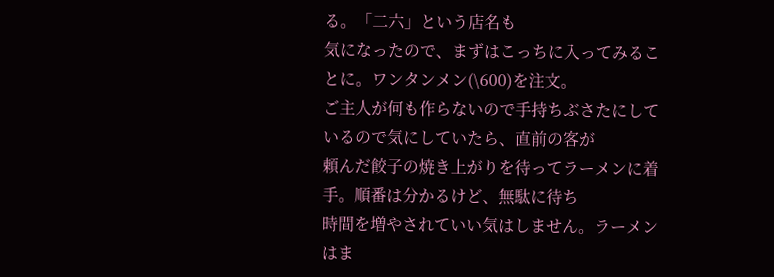る。「二六」という店名も
気になったので、まずはこっちに入ってみることに。ワンタンメン(\600)を注文。
ご主人が何も作らないので手持ちぶさたにしているので気にしていたら、直前の客が
頼んだ餃子の焼き上がりを待ってラーメンに着手。順番は分かるけど、無駄に待ち
時間を増やされていい気はしません。ラーメンはま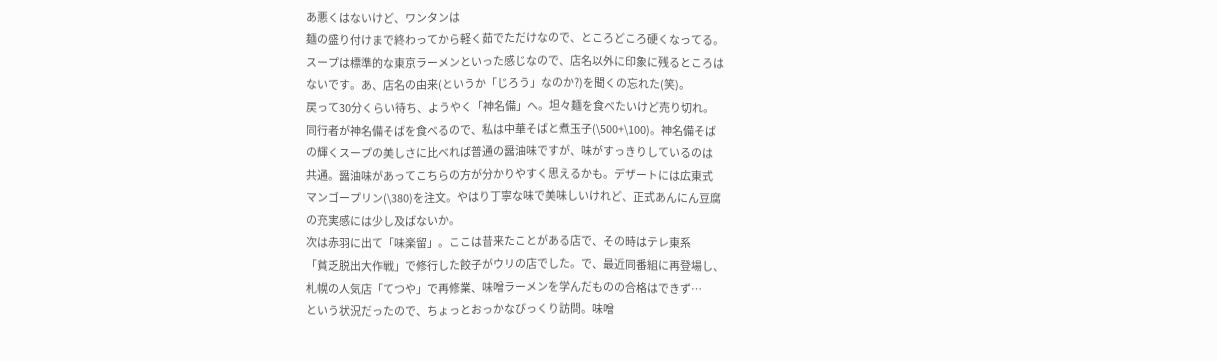あ悪くはないけど、ワンタンは
麺の盛り付けまで終わってから軽く茹でただけなので、ところどころ硬くなってる。
スープは標準的な東京ラーメンといった感じなので、店名以外に印象に残るところは
ないです。あ、店名の由来(というか「じろう」なのか?)を聞くの忘れた(笑)。
戻って30分くらい待ち、ようやく「神名備」へ。坦々麺を食べたいけど売り切れ。
同行者が神名備そばを食べるので、私は中華そばと煮玉子(\500+\100)。神名備そば
の輝くスープの美しさに比べれば普通の醤油味ですが、味がすっきりしているのは
共通。醤油味があってこちらの方が分かりやすく思えるかも。デザートには広東式
マンゴープリン(\380)を注文。やはり丁寧な味で美味しいけれど、正式あんにん豆腐
の充実感には少し及ばないか。
次は赤羽に出て「味楽留」。ここは昔来たことがある店で、その時はテレ東系
「貧乏脱出大作戦」で修行した餃子がウリの店でした。で、最近同番組に再登場し、
札幌の人気店「てつや」で再修業、味噌ラーメンを学んだものの合格はできず…
という状況だったので、ちょっとおっかなびっくり訪問。味噌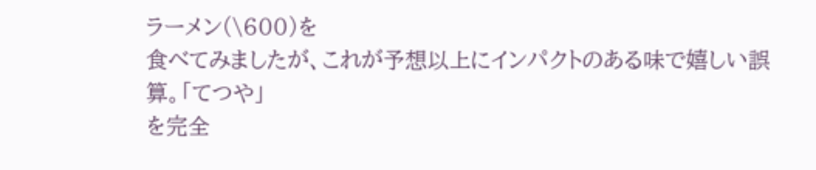ラーメン(\600)を
食べてみましたが、これが予想以上にインパクトのある味で嬉しい誤算。「てつや」
を完全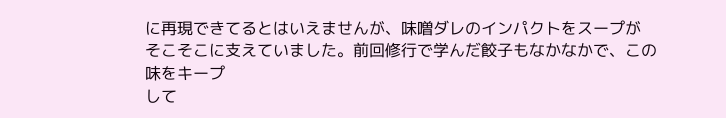に再現できてるとはいえませんが、味噌ダレのインパクトをスープが
そこそこに支えていました。前回修行で学んだ餃子もなかなかで、この味をキープ
して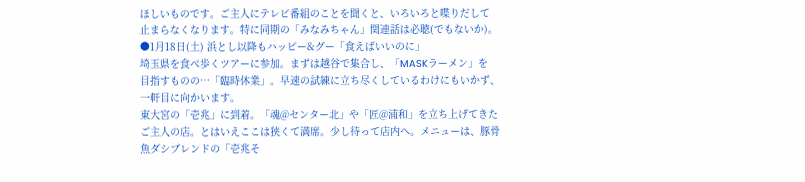ほしいものです。ご主人にテレビ番組のことを聞くと、いろいろと喋りだして
止まらなくなります。特に同期の「みなみちゃん」関連話は必聴(でもないか)。
●1月18日(土) 浜とし以降もハッピー&グー「食えばいいのに」
埼玉県を食べ歩くツアーに参加。まずは越谷で集合し、「MASKラーメン」を
目指すものの…「臨時休業」。早速の試練に立ち尽くしているわけにもいかず、
一軒目に向かいます。
東大宮の「壱兆」に到着。「魂@センター北」や「匠@浦和」を立ち上げてきた
ご主人の店。とはいえここは狭くて満席。少し待って店内へ。メニューは、豚骨
魚ダシブレンドの「壱兆そ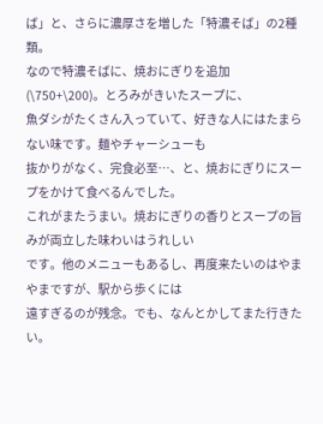ば」と、さらに濃厚さを増した「特濃そば」の2種類。
なので特濃そばに、焼おにぎりを追加(\750+\200)。とろみがきいたスープに、
魚ダシがたくさん入っていて、好きな人にはたまらない味です。麺やチャーシューも
抜かりがなく、完食必至…、と、焼おにぎりにスープをかけて食べるんでした。
これがまたうまい。焼おにぎりの香りとスープの旨みが両立した味わいはうれしい
です。他のメニューもあるし、再度来たいのはやまやまですが、駅から歩くには
遠すぎるのが残念。でも、なんとかしてまた行きたい。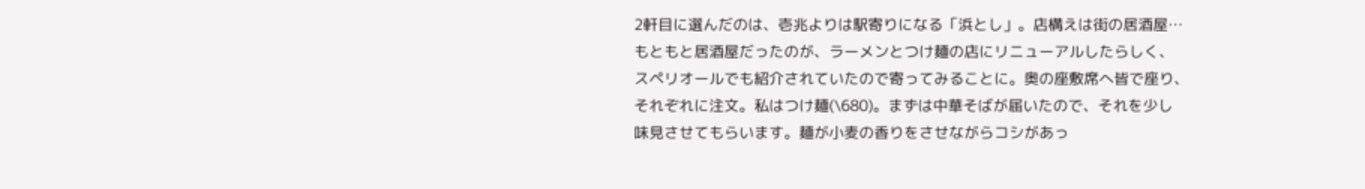2軒目に選んだのは、壱兆よりは駅寄りになる「浜とし」。店構えは街の居酒屋…
もともと居酒屋だったのが、ラーメンとつけ麺の店にリニューアルしたらしく、
スペリオールでも紹介されていたので寄ってみることに。奥の座敷席へ皆で座り、
それぞれに注文。私はつけ麺(\680)。まずは中華そばが届いたので、それを少し
味見させてもらいます。麺が小麦の香りをさせながらコシがあっ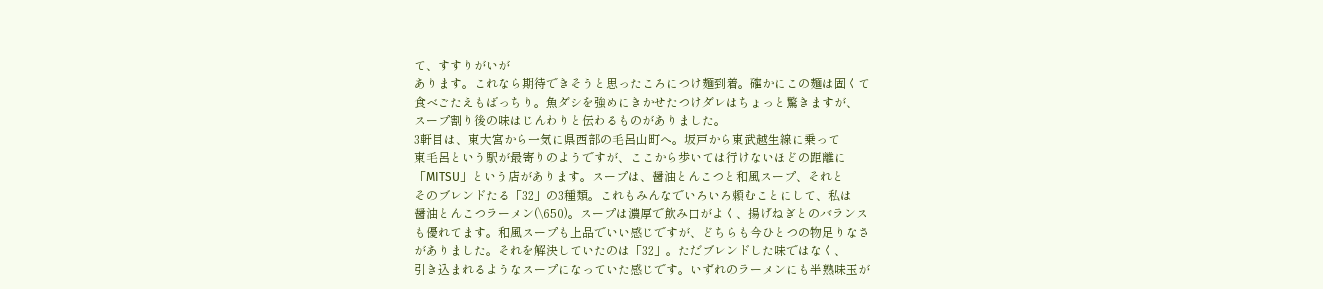て、すすりがいが
あります。これなら期待できそうと思ったころにつけ麺到着。確かにこの麺は固くて
食べごたえもばっちり。魚ダシを強めにきかせたつけダレはちょっと驚きますが、
スープ割り後の味はじんわりと伝わるものがありました。
3軒目は、東大宮から一気に県西部の毛呂山町へ。坂戸から東武越生線に乗って
東毛呂という駅が最寄りのようですが、ここから歩いては行けないほどの距離に
「MITSU」という店があります。スープは、醤油とんこつと和風スープ、それと
そのブレンドたる「32」の3種類。これもみんなでいろいろ頼むことにして、私は
醤油とんこつラーメン(\650)。スープは濃厚で飲み口がよく、揚げねぎとのバランス
も優れてます。和風スープも上品でいい感じですが、どちらも今ひとつの物足りなさ
がありました。それを解決していたのは「32」。ただブレンドした味ではなく、
引き込まれるようなスープになっていた感じです。いずれのラーメンにも半熟味玉が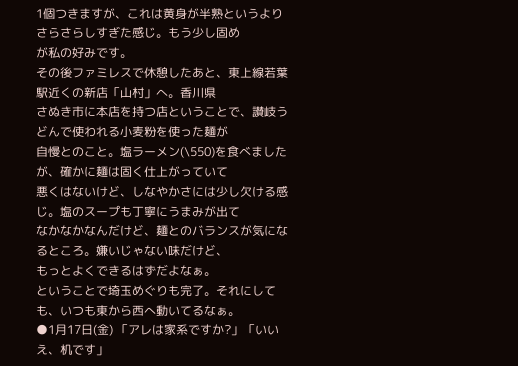1個つきますが、これは黄身が半熟というよりさらさらしすぎた感じ。もう少し固め
が私の好みです。
その後ファミレスで休憩したあと、東上線若葉駅近くの新店「山村」へ。香川県
さぬき市に本店を持つ店ということで、讃岐うどんで使われる小麦粉を使った麺が
自慢とのこと。塩ラーメン(\550)を食べましたが、確かに麺は固く仕上がっていて
悪くはないけど、しなやかさには少し欠ける感じ。塩のスープも丁寧にうまみが出て
なかなかなんだけど、麺とのバランスが気になるところ。嫌いじゃない味だけど、
もっとよくできるはずだよなぁ。
ということで埼玉めぐりも完了。それにしても、いつも東から西へ動いてるなぁ。
●1月17日(金) 「アレは家系ですか?」「いいえ、机です」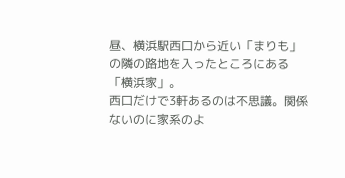昼、横浜駅西口から近い「まりも」の隣の路地を入ったところにある「横浜家」。
西口だけで3軒あるのは不思議。関係ないのに家系のよ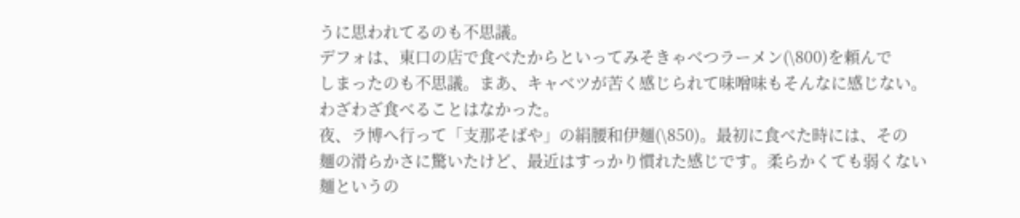うに思われてるのも不思議。
デフォは、東口の店で食べたからといってみそきゃべつラーメン(\800)を頼んで
しまったのも不思議。まあ、キャベツが苦く感じられて味噌味もそんなに感じない。
わざわざ食べることはなかった。
夜、ラ博へ行って「支那そばや」の絹腰和伊麺(\850)。最初に食べた時には、その
麺の滑らかさに驚いたけど、最近はすっかり慣れた感じです。柔らかくても弱くない
麺というの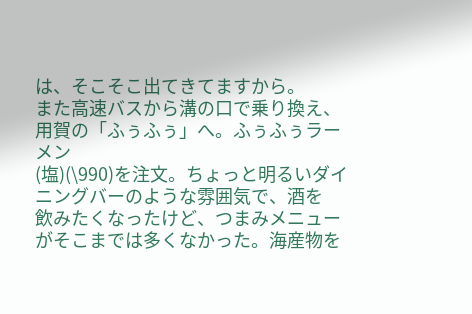は、そこそこ出てきてますから。
また高速バスから溝の口で乗り換え、用賀の「ふぅふぅ」へ。ふぅふぅラーメン
(塩)(\990)を注文。ちょっと明るいダイニングバーのような雰囲気で、酒を
飲みたくなったけど、つまみメニューがそこまでは多くなかった。海産物を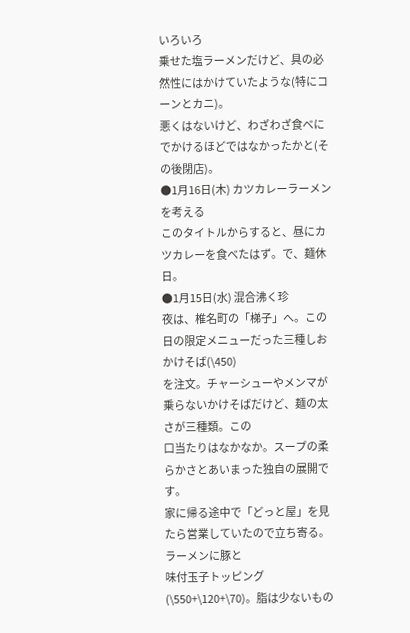いろいろ
乗せた塩ラーメンだけど、具の必然性にはかけていたような(特にコーンとカニ)。
悪くはないけど、わざわざ食べにでかけるほどではなかったかと(その後閉店)。
●1月16日(木) カツカレーラーメンを考える
このタイトルからすると、昼にカツカレーを食べたはず。で、麺休日。
●1月15日(水) 混合沸く珍
夜は、椎名町の「梯子」へ。この日の限定メニューだった三種しおかけそば(\450)
を注文。チャーシューやメンマが乗らないかけそばだけど、麺の太さが三種類。この
口当たりはなかなか。スープの柔らかさとあいまった独自の展開です。
家に帰る途中で「どっと屋」を見たら営業していたので立ち寄る。ラーメンに豚と
味付玉子トッピング(\550+\120+\70)。脂は少ないもの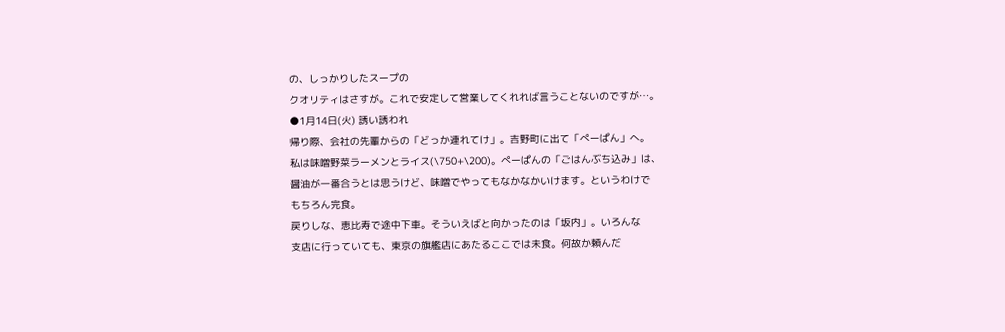の、しっかりしたスープの
クオリティはさすが。これで安定して営業してくれれば言うことないのですが…。
●1月14日(火) 誘い誘われ
帰り際、会社の先輩からの「どっか連れてけ」。吉野町に出て「ぺーぱん」へ。
私は味噌野菜ラーメンとライス(\750+\200)。ぺーぱんの「ごはんぶち込み」は、
醤油が一番合うとは思うけど、味噌でやってもなかなかいけます。というわけで
もちろん完食。
戻りしな、恵比寿で途中下車。そういえばと向かったのは「坂内」。いろんな
支店に行っていても、東京の旗艦店にあたるここでは未食。何故か頼んだ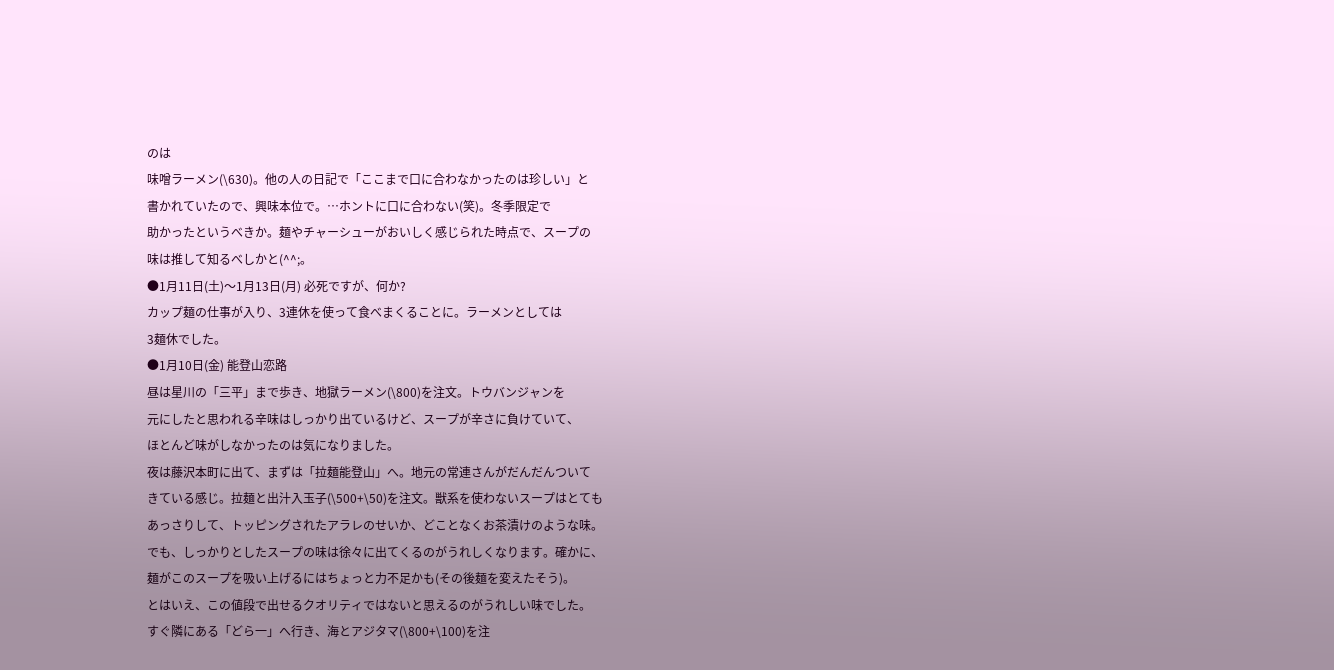のは
味噌ラーメン(\630)。他の人の日記で「ここまで口に合わなかったのは珍しい」と
書かれていたので、興味本位で。…ホントに口に合わない(笑)。冬季限定で
助かったというべきか。麺やチャーシューがおいしく感じられた時点で、スープの
味は推して知るべしかと(^^;。
●1月11日(土)〜1月13日(月) 必死ですが、何か?
カップ麺の仕事が入り、3連休を使って食べまくることに。ラーメンとしては
3麺休でした。
●1月10日(金) 能登山恋路
昼は星川の「三平」まで歩き、地獄ラーメン(\800)を注文。トウバンジャンを
元にしたと思われる辛味はしっかり出ているけど、スープが辛さに負けていて、
ほとんど味がしなかったのは気になりました。
夜は藤沢本町に出て、まずは「拉麺能登山」へ。地元の常連さんがだんだんついて
きている感じ。拉麺と出汁入玉子(\500+\50)を注文。獣系を使わないスープはとても
あっさりして、トッピングされたアラレのせいか、どことなくお茶漬けのような味。
でも、しっかりとしたスープの味は徐々に出てくるのがうれしくなります。確かに、
麺がこのスープを吸い上げるにはちょっと力不足かも(その後麺を変えたそう)。
とはいえ、この値段で出せるクオリティではないと思えるのがうれしい味でした。
すぐ隣にある「どら一」へ行き、海とアジタマ(\800+\100)を注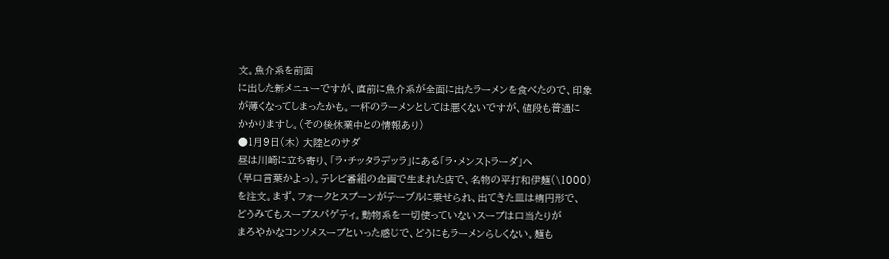文。魚介系を前面
に出した新メニューですが、直前に魚介系が全面に出たラーメンを食べたので、印象
が薄くなってしまったかも。一杯のラーメンとしては悪くないですが、値段も普通に
かかりますし。(その後休業中との情報あり)
●1月9日(木) 大陸とのサダ
昼は川崎に立ち寄り、「ラ・チッタラデッラ」にある「ラ・メンストラーダ」へ
(早口言葉かよっ)。テレビ番組の企画で生まれた店で、名物の平打和伊麺(\1000)
を注文。まず、フォークとスプーンがテーブルに乗せられ、出てきた皿は楕円形で、
どうみてもスープスパゲティ。動物系を一切使っていないスープは口当たりが
まろやかなコンソメスープといった感じで、どうにもラーメンらしくない。麺も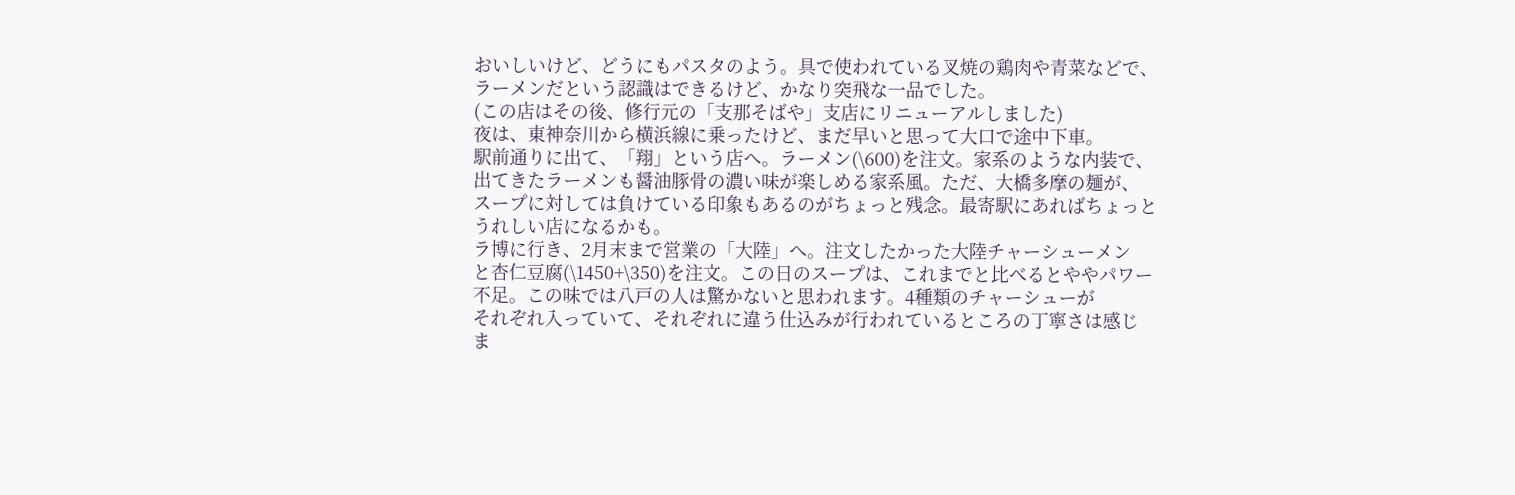おいしいけど、どうにもパスタのよう。具で使われている叉焼の鶏肉や青菜などで、
ラーメンだという認識はできるけど、かなり突飛な一品でした。
(この店はその後、修行元の「支那そばや」支店にリニューアルしました)
夜は、東神奈川から横浜線に乗ったけど、まだ早いと思って大口で途中下車。
駅前通りに出て、「翔」という店へ。ラーメン(\600)を注文。家系のような内装で、
出てきたラーメンも醤油豚骨の濃い味が楽しめる家系風。ただ、大橋多摩の麺が、
スープに対しては負けている印象もあるのがちょっと残念。最寄駅にあればちょっと
うれしい店になるかも。
ラ博に行き、2月末まで営業の「大陸」へ。注文したかった大陸チャーシューメン
と杏仁豆腐(\1450+\350)を注文。この日のスープは、これまでと比べるとややパワー
不足。この味では八戸の人は驚かないと思われます。4種類のチャーシューが
それぞれ入っていて、それぞれに違う仕込みが行われているところの丁寧さは感じ
ま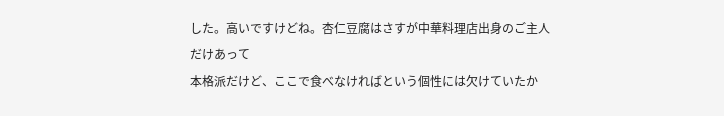した。高いですけどね。杏仁豆腐はさすが中華料理店出身のご主人だけあって
本格派だけど、ここで食べなければという個性には欠けていたか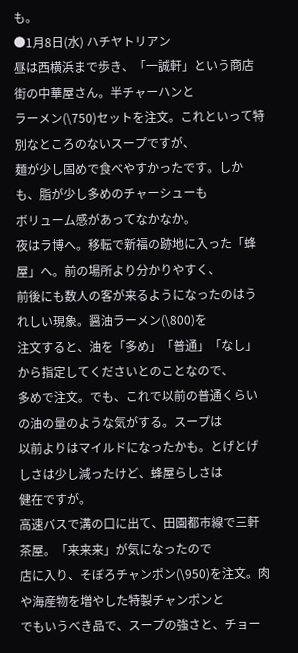も。
●1月8日(水) ハチヤトリアン
昼は西横浜まで歩き、「一誠軒」という商店街の中華屋さん。半チャーハンと
ラーメン(\750)セットを注文。これといって特別なところのないスープですが、
麺が少し固めで食べやすかったです。しかも、脂が少し多めのチャーシューも
ボリューム感があってなかなか。
夜はラ博へ。移転で新福の跡地に入った「蜂屋」へ。前の場所より分かりやすく、
前後にも数人の客が来るようになったのはうれしい現象。醤油ラーメン(\800)を
注文すると、油を「多め」「普通」「なし」から指定してくださいとのことなので、
多めで注文。でも、これで以前の普通くらいの油の量のような気がする。スープは
以前よりはマイルドになったかも。とげとげしさは少し減ったけど、蜂屋らしさは
健在ですが。
高速バスで溝の口に出て、田園都市線で三軒茶屋。「来来来」が気になったので
店に入り、そぼろチャンポン(\950)を注文。肉や海産物を増やした特製チャンポンと
でもいうべき品で、スープの強さと、チョー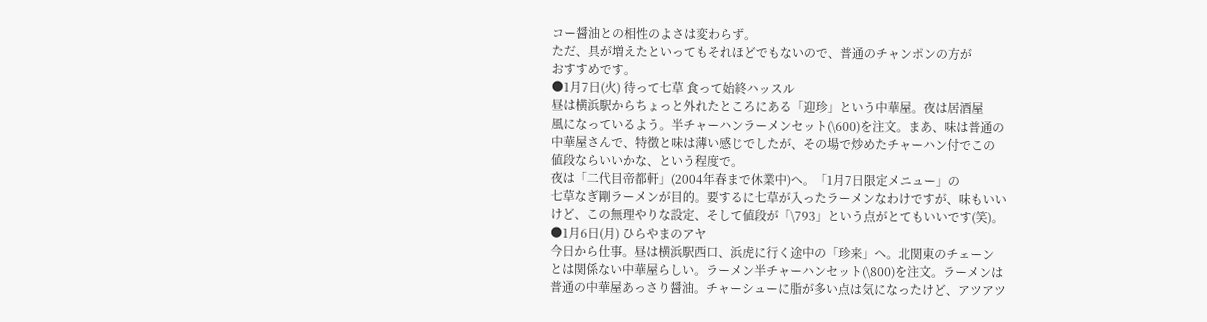コー醤油との相性のよさは変わらず。
ただ、具が増えたといってもそれほどでもないので、普通のチャンポンの方が
おすすめです。
●1月7日(火) 待って七草 食って始終ハッスル
昼は横浜駅からちょっと外れたところにある「迎珍」という中華屋。夜は居酒屋
風になっているよう。半チャーハンラーメンセット(\600)を注文。まあ、味は普通の
中華屋さんで、特徴と味は薄い感じでしたが、その場で炒めたチャーハン付でこの
値段ならいいかな、という程度で。
夜は「二代目帝都軒」(2004年春まで休業中)へ。「1月7日限定メニュー」の
七草なぎ剛ラーメンが目的。要するに七草が入ったラーメンなわけですが、味もいい
けど、この無理やりな設定、そして値段が「\793」という点がとてもいいです(笑)。
●1月6日(月) ひらやまのアヤ
今日から仕事。昼は横浜駅西口、浜虎に行く途中の「珍来」へ。北関東のチェーン
とは関係ない中華屋らしい。ラーメン半チャーハンセット(\800)を注文。ラーメンは
普通の中華屋あっさり醤油。チャーシューに脂が多い点は気になったけど、アツアツ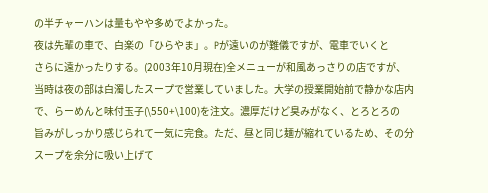の半チャーハンは量もやや多めでよかった。
夜は先輩の車で、白楽の「ひらやま」。Pが遠いのが難儀ですが、電車でいくと
さらに遠かったりする。(2003年10月現在)全メニューが和風あっさりの店ですが、
当時は夜の部は白濁したスープで営業していました。大学の授業開始前で静かな店内
で、らーめんと味付玉子(\550+\100)を注文。濃厚だけど臭みがなく、とろとろの
旨みがしっかり感じられて一気に完食。ただ、昼と同じ麺が縮れているため、その分
スープを余分に吸い上げて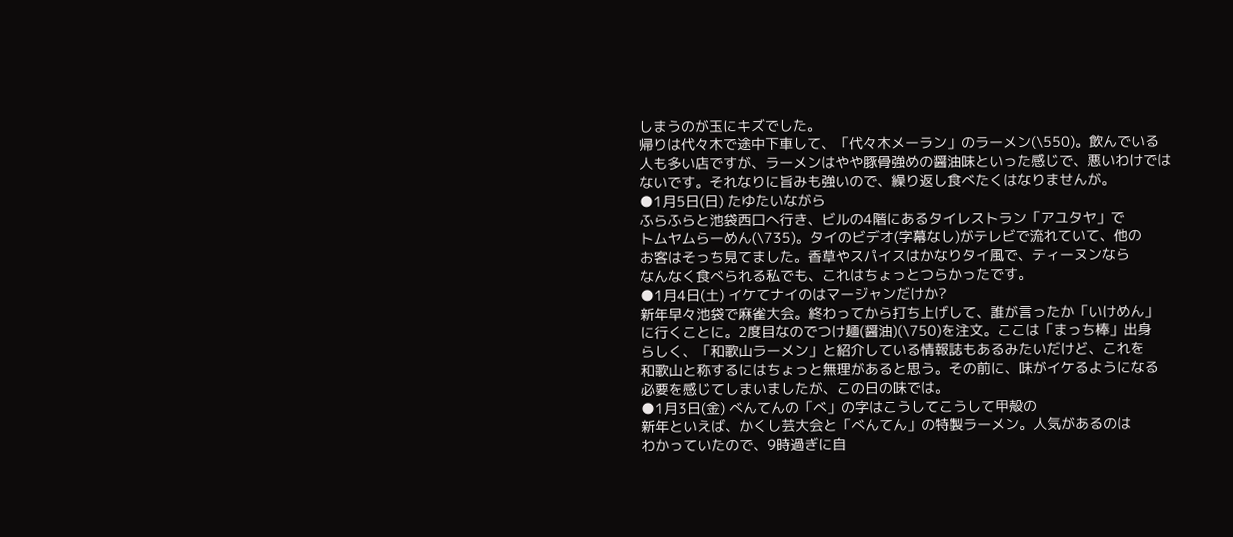しまうのが玉にキズでした。
帰りは代々木で途中下車して、「代々木メーラン」のラーメン(\550)。飲んでいる
人も多い店ですが、ラーメンはやや豚骨強めの醤油味といった感じで、悪いわけでは
ないです。それなりに旨みも強いので、繰り返し食べたくはなりませんが。
●1月5日(日) たゆたいながら
ふらふらと池袋西口へ行き、ビルの4階にあるタイレストラン「アユタヤ」で
トムヤムらーめん(\735)。タイのビデオ(字幕なし)がテレビで流れていて、他の
お客はそっち見てました。香草やスパイスはかなりタイ風で、ティーヌンなら
なんなく食べられる私でも、これはちょっとつらかったです。
●1月4日(土) イケてナイのはマージャンだけか?
新年早々池袋で麻雀大会。終わってから打ち上げして、誰が言ったか「いけめん」
に行くことに。2度目なのでつけ麺(醤油)(\750)を注文。ここは「まっち棒」出身
らしく、「和歌山ラーメン」と紹介している情報誌もあるみたいだけど、これを
和歌山と称するにはちょっと無理があると思う。その前に、味がイケるようになる
必要を感じてしまいましたが、この日の味では。
●1月3日(金) べんてんの「べ」の字はこうしてこうして甲殻の
新年といえば、かくし芸大会と「べんてん」の特製ラーメン。人気があるのは
わかっていたので、9時過ぎに自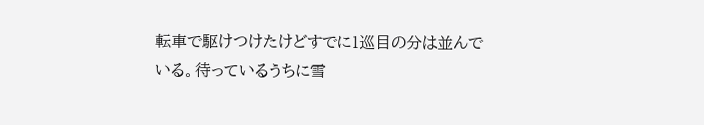転車で駆けつけたけどすでに1巡目の分は並んで
いる。待っているうちに雪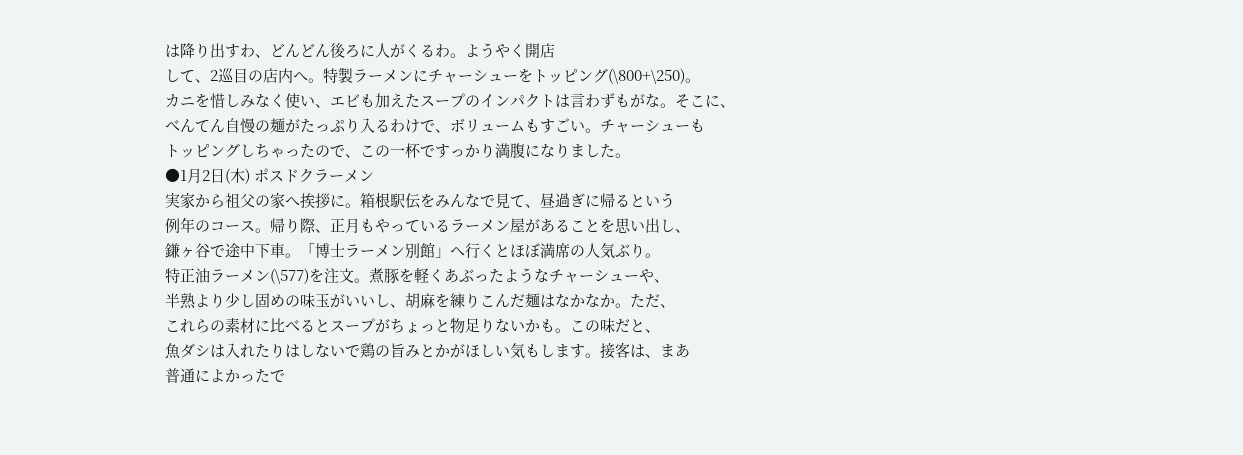は降り出すわ、どんどん後ろに人がくるわ。ようやく開店
して、2巡目の店内へ。特製ラーメンにチャーシューをトッピング(\800+\250)。
カニを惜しみなく使い、エビも加えたスープのインパクトは言わずもがな。そこに、
べんてん自慢の麺がたっぷり入るわけで、ボリュームもすごい。チャーシューも
トッピングしちゃったので、この一杯ですっかり満腹になりました。
●1月2日(木) ポスドクラーメン
実家から祖父の家へ挨拶に。箱根駅伝をみんなで見て、昼過ぎに帰るという
例年のコース。帰り際、正月もやっているラーメン屋があることを思い出し、
鎌ヶ谷で途中下車。「博士ラーメン別館」へ行くとほぼ満席の人気ぶり。
特正油ラーメン(\577)を注文。煮豚を軽くあぶったようなチャーシューや、
半熟より少し固めの味玉がいいし、胡麻を練りこんだ麺はなかなか。ただ、
これらの素材に比べるとスープがちょっと物足りないかも。この味だと、
魚ダシは入れたりはしないで鶏の旨みとかがほしい気もします。接客は、まあ
普通によかったで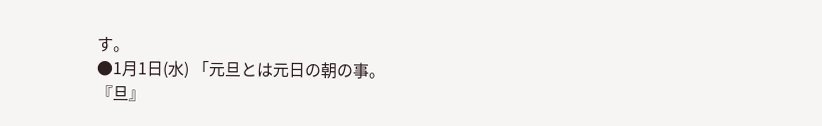す。
●1月1日(水) 「元旦とは元日の朝の事。『旦』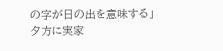の字が日の出を意味する」
夕方に実家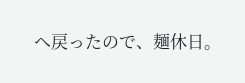へ戻ったので、麺休日。